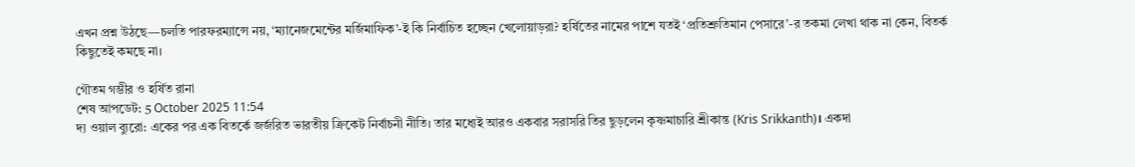এখন প্রশ্ন উঠছে—চলতি পারফরম্যান্সে নয়, ‘ম্যানেজমেন্টের মর্জিমাফিক’-ই কি নির্বাচিত হচ্ছেন খেলোয়াড়রা? হর্ষিতের নামের পাশে যতই ‘প্রতিশ্রুতিমান পেসারে’-র তকমা লেখা থাক না কেন, বিতর্ক কিছুতেই কমছে না।

গৌতম গম্ভীর ও হর্ষিত রানা
শেষ আপডেট: 5 October 2025 11:54
দ্য ওয়াল ব্যুরো: একের পর এক বিতর্কে জর্জরিত ভারতীয় ক্রিকেট নির্বাচনী নীতি। তার মধ্যেই আরও একবার সরাসরি তির ছুড়লেন কৃষ্ণমাচারি শ্রীকান্ত (Kris Srikkanth)। একদা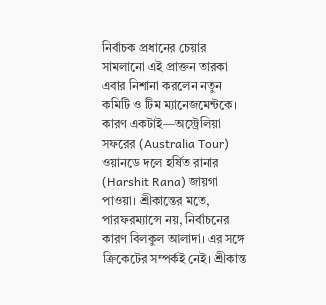নির্বাচক প্রধানের চেয়ার সামলানো এই প্রাক্তন তারকা এবার নিশানা করলেন নতুন কমিটি ও টিম ম্যানেজমেন্টকে। কারণ একটাই—অস্ট্রেলিয়া সফরের (Australia Tour) ওয়ানডে দলে হর্ষিত রানার (Harshit Rana) জায়গা পাওয়া। শ্রীকান্তের মতে, পারফরম্যান্সে নয়, নির্বাচনের কারণ বিলকুল আলাদা। এর সঙ্গে ক্রিকেটের সম্পর্কই নেই। শ্রীকান্ত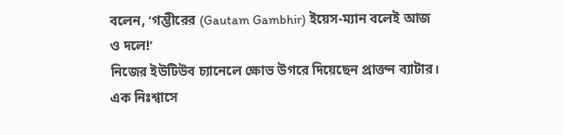বলেন, ‘গম্ভীরের (Gautam Gambhir) ইয়েস-ম্যান বলেই আজ ও দলে!’
নিজের ইউটিউব চ্যানেলে ক্ষোভ উগরে দিয়েছেন প্রাক্তন ব্যাটার। এক নিঃশ্বাসে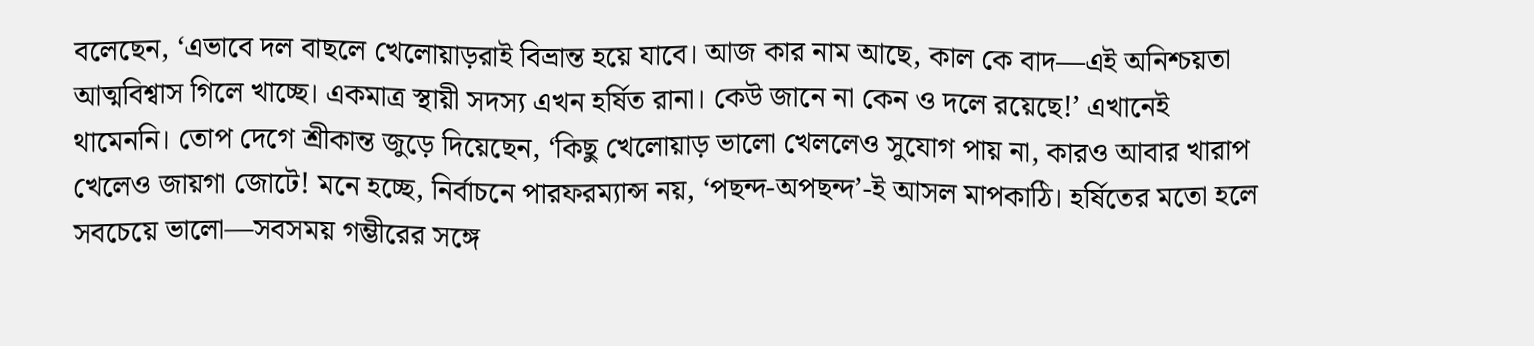বলেছেন, ‘এভাবে দল বাছলে খেলোয়াড়রাই বিভ্রান্ত হয়ে যাবে। আজ কার নাম আছে, কাল কে বাদ—এই অনিশ্চয়তা আত্মবিশ্বাস গিলে খাচ্ছে। একমাত্র স্থায়ী সদস্য এখন হর্ষিত রানা। কেউ জানে না কেন ও দলে রয়েছে!’ এখানেই থামেননি। তোপ দেগে শ্রীকান্ত জুড়ে দিয়েছেন, ‘কিছু খেলোয়াড় ভালো খেললেও সুযোগ পায় না, কারও আবার খারাপ খেলেও জায়গা জোটে! মনে হচ্ছে, নির্বাচনে পারফরম্যান্স নয়, ‘পছন্দ-অপছন্দ’-ই আসল মাপকাঠি। হর্ষিতের মতো হলে সবচেয়ে ভালো—সবসময় গম্ভীরের সঙ্গে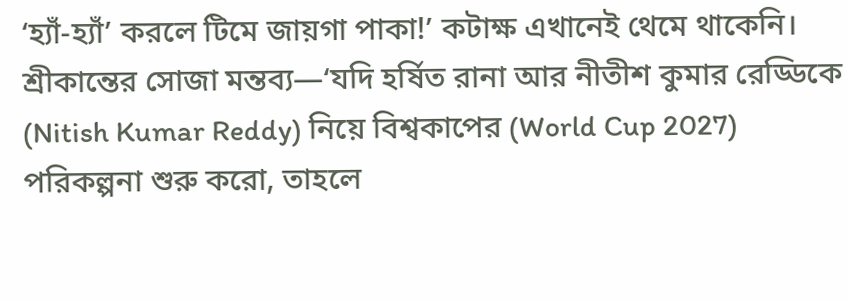‘হ্যাঁ-হ্যাঁ’ করলে টিমে জায়গা পাকা!’ কটাক্ষ এখানেই থেমে থাকেনি। শ্রীকান্তের সোজা মন্তব্য—‘যদি হর্ষিত রানা আর নীতীশ কুমার রেড্ডিকে (Nitish Kumar Reddy) নিয়ে বিশ্বকাপের (World Cup 2027) পরিকল্পনা শুরু করো, তাহলে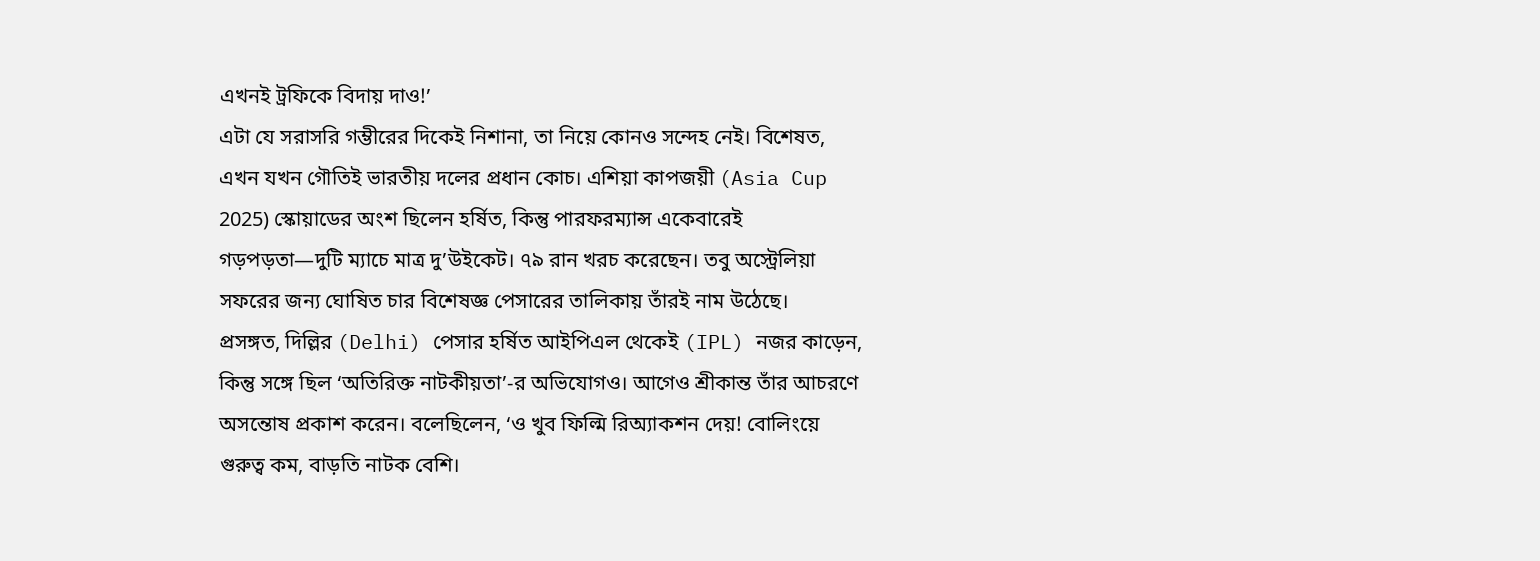এখনই ট্রফিকে বিদায় দাও!’
এটা যে সরাসরি গম্ভীরের দিকেই নিশানা, তা নিয়ে কোনও সন্দেহ নেই। বিশেষত, এখন যখন গৌতিই ভারতীয় দলের প্রধান কোচ। এশিয়া কাপজয়ী (Asia Cup 2025) স্কোয়াডের অংশ ছিলেন হর্ষিত, কিন্তু পারফরম্যান্স একেবারেই গড়পড়তা—দুটি ম্যাচে মাত্র দু’উইকেট। ৭৯ রান খরচ করেছেন। তবু অস্ট্রেলিয়া সফরের জন্য ঘোষিত চার বিশেষজ্ঞ পেসারের তালিকায় তাঁরই নাম উঠেছে।
প্রসঙ্গত, দিল্লির (Delhi) পেসার হর্ষিত আইপিএল থেকেই (IPL) নজর কাড়েন, কিন্তু সঙ্গে ছিল ‘অতিরিক্ত নাটকীয়তা’-র অভিযোগও। আগেও শ্রীকান্ত তাঁর আচরণে অসন্তোষ প্রকাশ করেন। বলেছিলেন, ‘ও খুব ফিল্মি রিঅ্যাকশন দেয়! বোলিংয়ে গুরুত্ব কম, বাড়তি নাটক বেশি।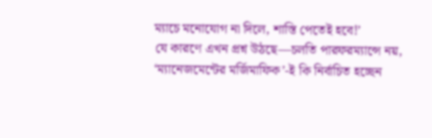ম্যাচে মনোযোগ না দিলে, শাস্তি পেতেই হবে!’
যে কারণে এখন প্রশ্ন উঠছে—চলতি পারফরম্যান্সে নয়, ‘ম্যানেজমেন্টের মর্জিমাফিক’-ই কি নির্বাচিত হচ্ছেন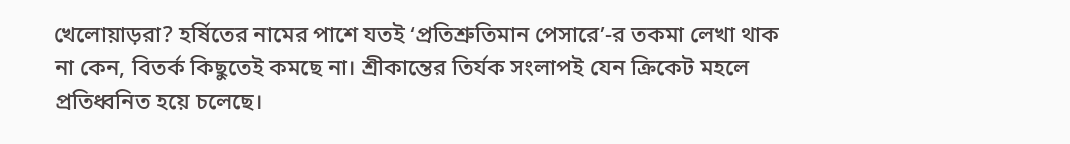খেলোয়াড়রা? হর্ষিতের নামের পাশে যতই ‘প্রতিশ্রুতিমান পেসারে’-র তকমা লেখা থাক না কেন, বিতর্ক কিছুতেই কমছে না। শ্রীকান্তের তির্যক সংলাপই যেন ক্রিকেট মহলে প্রতিধ্বনিত হয়ে চলেছে।